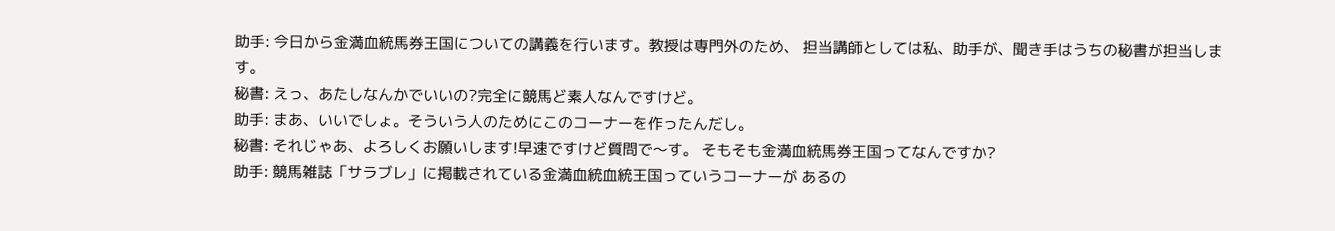助手: 今日から金満血統馬券王国についての講義を行います。教授は専門外のため、 担当講師としては私、助手が、聞き手はうちの秘書が担当します。
秘書: えっ、あたしなんかでいいの?完全に競馬ど素人なんですけど。
助手: まあ、いいでしょ。そういう人のためにこのコーナーを作ったんだし。
秘書: それじゃあ、よろしくお願いします!早速ですけど質問で〜す。 そもそも金満血統馬券王国ってなんですか?
助手: 競馬雑誌「サラブレ」に掲載されている金満血統血統王国っていうコーナーが あるの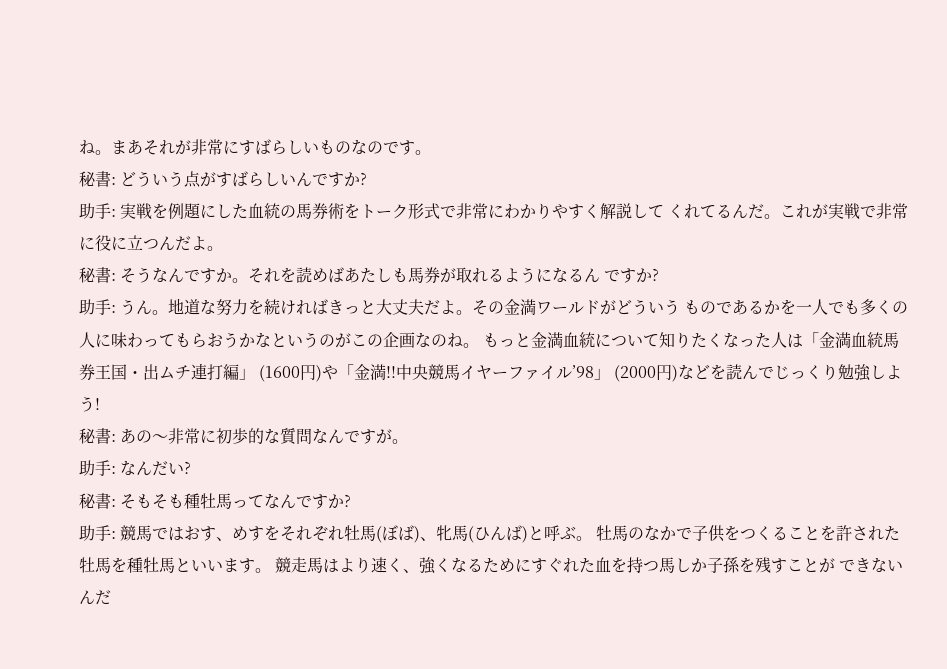ね。まあそれが非常にすばらしいものなのです。
秘書: どういう点がすばらしいんですか?
助手: 実戦を例題にした血統の馬券術をトーク形式で非常にわかりやすく解説して くれてるんだ。これが実戦で非常に役に立つんだよ。
秘書: そうなんですか。それを読めばあたしも馬券が取れるようになるん ですか?
助手: うん。地道な努力を続ければきっと大丈夫だよ。その金満ワールドがどういう ものであるかを一人でも多くの人に味わってもらおうかなというのがこの企画なのね。 もっと金満血統について知りたくなった人は「金満血統馬券王国・出ムチ連打編」 (1600円)や「金満!!中央競馬イヤーファイル’98」 (2000円)などを読んでじっくり勉強しよう!
秘書: あの〜非常に初歩的な質問なんですが。
助手: なんだい?
秘書: そもそも種牡馬ってなんですか?
助手: 競馬ではおす、めすをそれぞれ牡馬(ぼば)、牝馬(ひんば)と呼ぶ。 牡馬のなかで子供をつくることを許された牡馬を種牡馬といいます。 競走馬はより速く、強くなるためにすぐれた血を持つ馬しか子孫を残すことが できないんだ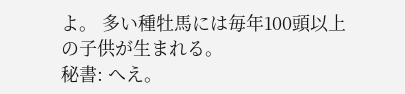よ。 多い種牡馬には毎年100頭以上の子供が生まれる。
秘書: へえ。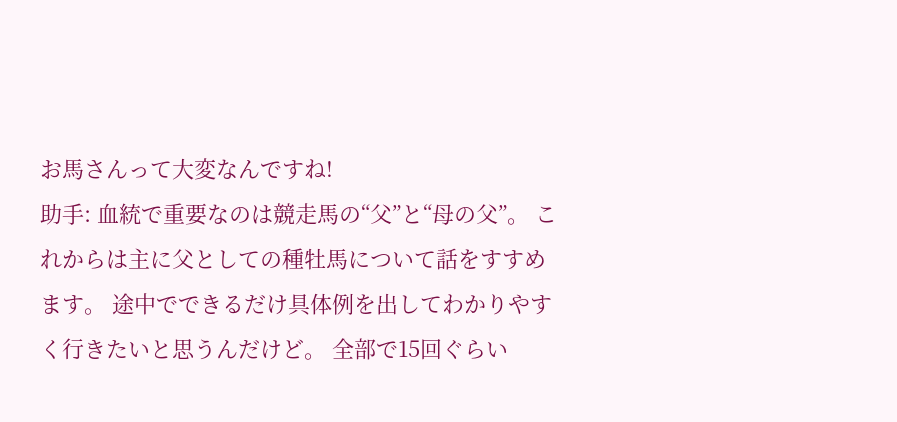お馬さんって大変なんですね!
助手: 血統で重要なのは競走馬の“父”と“母の父”。 これからは主に父としての種牡馬について話をすすめます。 途中でできるだけ具体例を出してわかりやすく行きたいと思うんだけど。 全部で15回ぐらい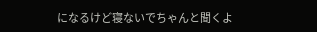になるけど寝ないでちゃんと聞くよ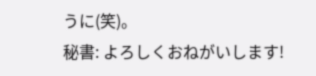うに(笑)。
秘書: よろしくおねがいします!